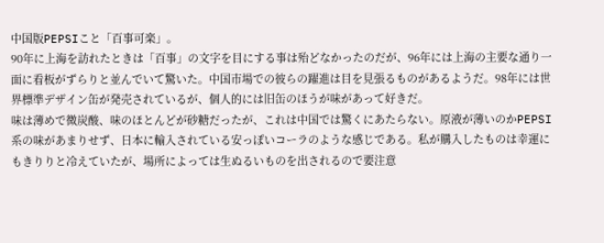中国版PEPSIこと「百事可楽」。
90年に上海を訪れたときは「百事」の文字を目にする事は殆どなかったのだが、96年には上海の主要な通り一面に看板がずらりと並んでいて驚いた。中国市場での彼らの躍進は目を見張るものがあるようだ。98年には世界標準デザイン缶が発売されているが、個人的には旧缶のほうが味があって好きだ。
味は薄めで微炭酸、味のほとんどが砂糖だったが、これは中国では驚くにあたらない。原液が薄いのかPEPSI系の味があまりせず、日本に輸入されている安っぽいコーラのような感じである。私が購入したものは幸運にもきりりと冷えていたが、場所によっては生ぬるいものを出されるので要注意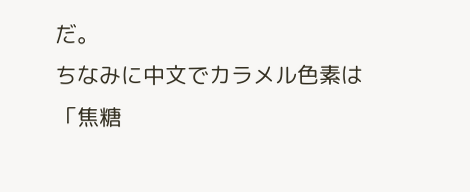だ。
ちなみに中文でカラメル色素は「焦糖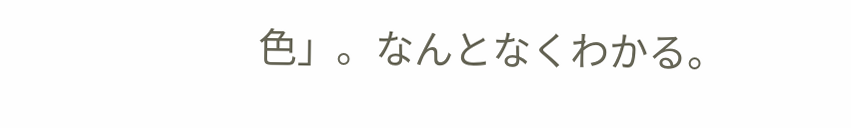色」。なんとなくわかる。